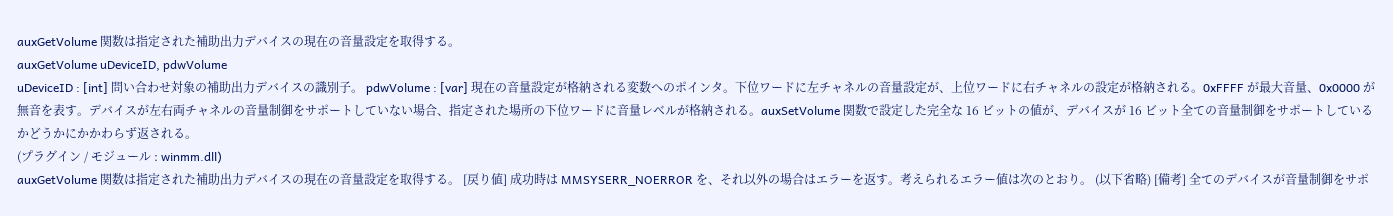auxGetVolume 関数は指定された補助出力デバイスの現在の音量設定を取得する。
auxGetVolume uDeviceID, pdwVolume
uDeviceID : [int] 問い合わせ対象の補助出力デバイスの識別子。 pdwVolume : [var] 現在の音量設定が格納される変数へのポインタ。下位ワードに左チャネルの音量設定が、上位ワードに右チャネルの設定が格納される。0xFFFF が最大音量、0x0000 が無音を表す。デバイスが左右両チャネルの音量制御をサポートしていない場合、指定された場所の下位ワードに音量レベルが格納される。auxSetVolume 関数で設定した完全な 16 ビットの値が、デバイスが 16 ビット全ての音量制御をサポートしているかどうかにかかわらず返される。
(プラグイン / モジュール : winmm.dll)
auxGetVolume 関数は指定された補助出力デバイスの現在の音量設定を取得する。 [戻り値] 成功時は MMSYSERR_NOERROR を、それ以外の場合はエラーを返す。考えられるエラー値は次のとおり。 (以下省略) [備考] 全てのデバイスが音量制御をサポ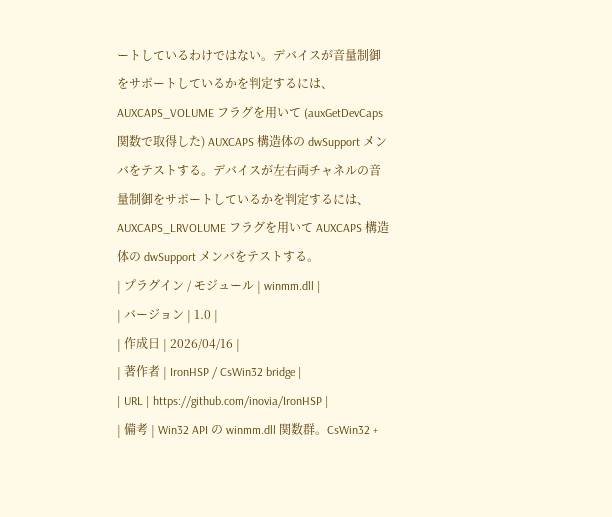ートしているわけではない。デバイスが音量制御をサポートしているかを判定するには、AUXCAPS_VOLUME フラグを用いて (auxGetDevCaps 関数で取得した) AUXCAPS 構造体の dwSupport メンバをテストする。デバイスが左右両チャネルの音量制御をサポートしているかを判定するには、AUXCAPS_LRVOLUME フラグを用いて AUXCAPS 構造体の dwSupport メンバをテストする。
| プラグイン / モジュール | winmm.dll |
| バージョン | 1.0 |
| 作成日 | 2026/04/16 |
| 著作者 | IronHSP / CsWin32 bridge |
| URL | https://github.com/inovia/IronHSP |
| 備考 | Win32 API の winmm.dll 関数群。CsWin32 +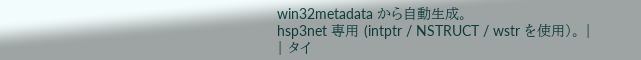win32metadata から自動生成。
hsp3net 専用 (intptr / NSTRUCT / wstr を使用)。 |
| タイ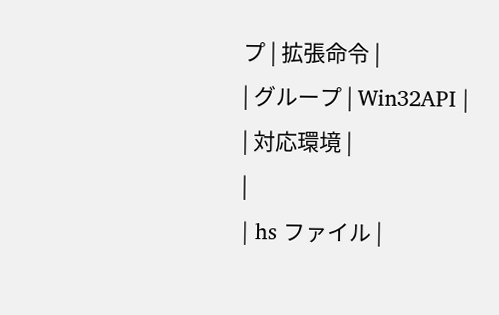プ | 拡張命令 |
| グループ | Win32API |
| 対応環境 |
|
| hs ファイル |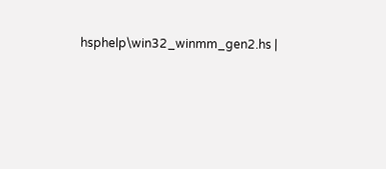hsphelp\win32_winmm_gen2.hs |